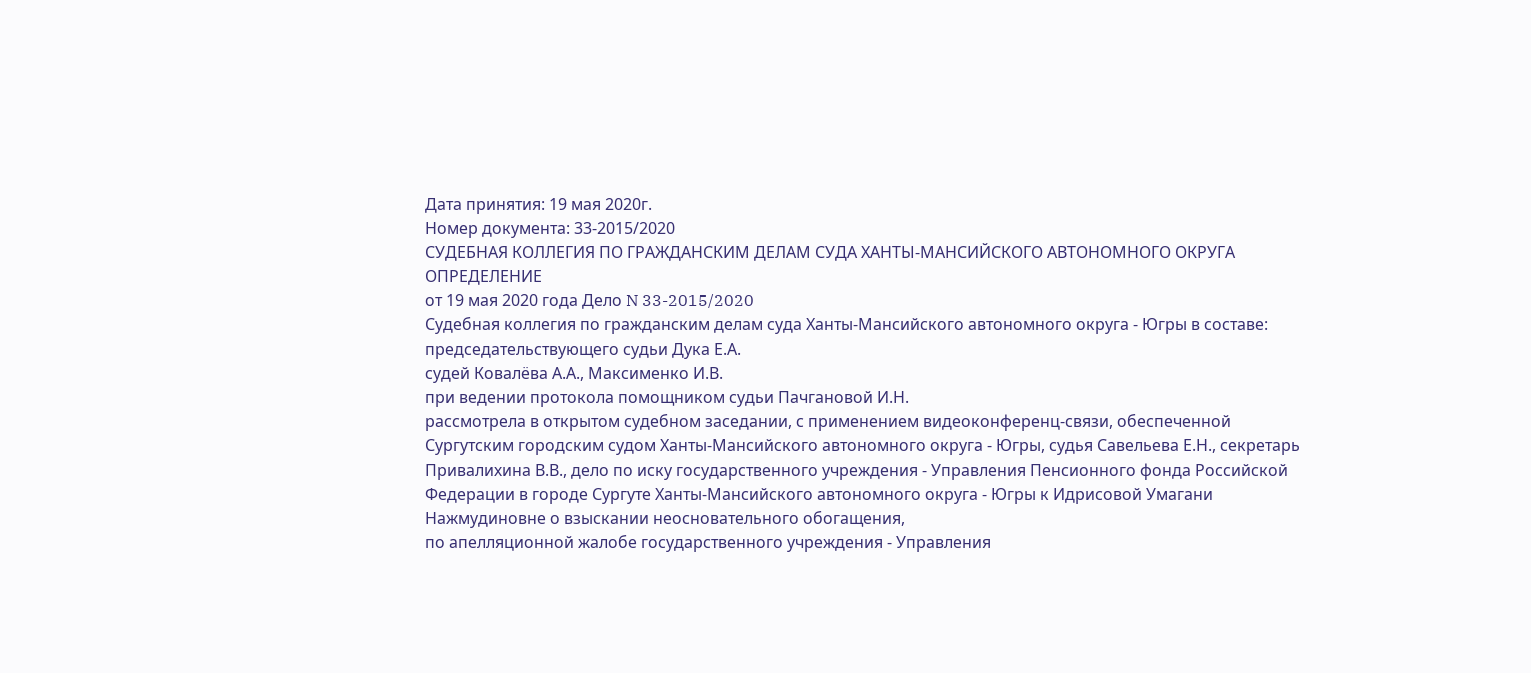Дата принятия: 19 мая 2020г.
Номер документа: 33-2015/2020
СУДЕБНАЯ КОЛЛЕГИЯ ПО ГРАЖДАНСКИМ ДЕЛАМ СУДА ХАНТЫ-МАНСИЙСКОГО АВТОНОМНОГО ОКРУГА
ОПРЕДЕЛЕНИЕ
от 19 мая 2020 года Дело N 33-2015/2020
Судебная коллегия по гражданским делам суда Ханты-Мансийского автономного округа - Югры в составе:
председательствующего судьи Дука Е.А.
судей Ковалёва А.А., Максименко И.В.
при ведении протокола помощником судьи Пачгановой И.Н.
рассмотрела в открытом судебном заседании, с применением видеоконференц-связи, обеспеченной Сургутским городским судом Ханты-Мансийского автономного округа - Югры, судья Савельева Е.Н., секретарь Привалихина В.В., дело по иску государственного учреждения - Управления Пенсионного фонда Российской Федерации в городе Сургуте Ханты-Мансийского автономного округа - Югры к Идрисовой Умагани Нажмудиновне о взыскании неосновательного обогащения,
по апелляционной жалобе государственного учреждения - Управления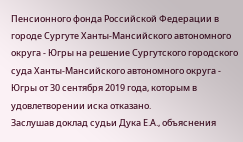Пенсионного фонда Российской Федерации в городе Сургуте Ханты-Мансийского автономного округа - Югры на решение Сургутского городского суда Ханты-Мансийского автономного округа - Югры от 30 сентября 2019 года, которым в удовлетворении иска отказано.
Заслушав доклад судьи Дука Е.А., объяснения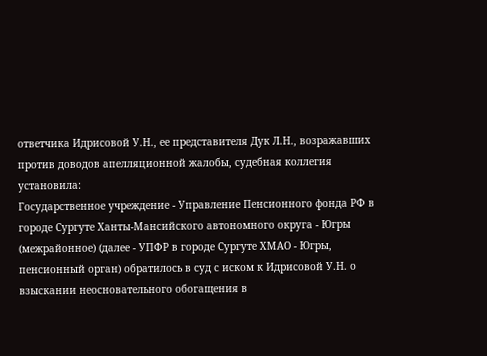ответчика Идрисовой У.Н., ее представителя Дук Л.Н., возражавших против доводов апелляционной жалобы, судебная коллегия
установила:
Государственное учреждение - Управление Пенсионного фонда РФ в городе Сургуте Ханты-Мансийского автономного округа - Югры (межрайонное) (далее - УПФР в городе Сургуте ХМАО - Югры, пенсионный орган) обратилось в суд с иском к Идрисовой У.Н. о взыскании неосновательного обогащения в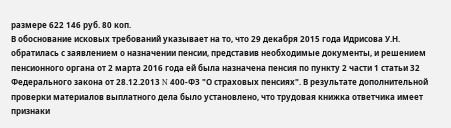размере 622 146 руб. 80 коп.
В обоснование исковых требований указывает на то, что 29 декабря 2015 года Идрисова У.Н. обратилась с заявлением о назначении пенсии, представив необходимые документы, и решением пенсионного органа от 2 марта 2016 года ей была назначена пенсия по пункту 2 части 1 статьи 32 Федерального закона от 28.12.2013 N 400-ФЗ "О страховых пенсиях". В результате дополнительной проверки материалов выплатного дела было установлено, что трудовая книжка ответчика имеет признаки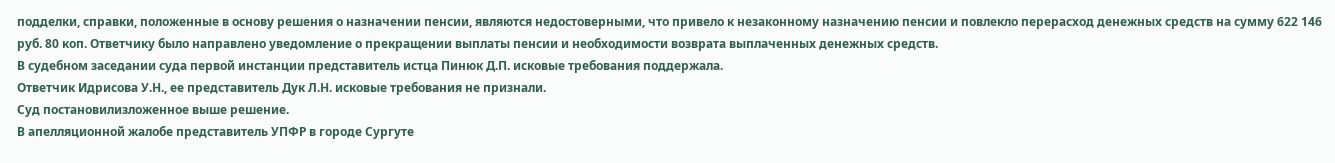подделки, справки, положенные в основу решения о назначении пенсии, являются недостоверными, что привело к незаконному назначению пенсии и повлекло перерасход денежных средств на сумму 622 146 руб. 80 коп. Ответчику было направлено уведомление о прекращении выплаты пенсии и необходимости возврата выплаченных денежных средств.
В судебном заседании суда первой инстанции представитель истца Пинюк Д.П. исковые требования поддержала.
Ответчик Идрисова У.Н., ее представитель Дук Л.Н. исковые требования не признали.
Суд постановилизложенное выше решение.
В апелляционной жалобе представитель УПФР в городе Сургуте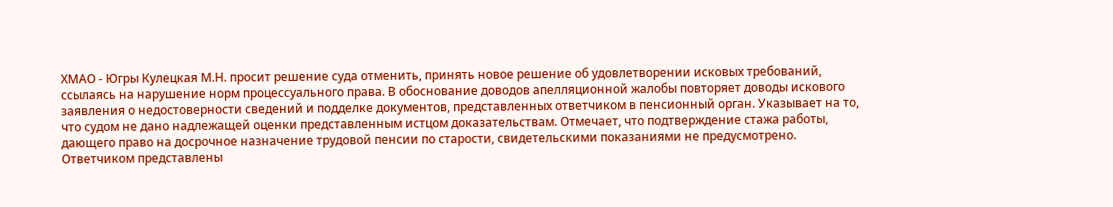ХМАО - Югры Кулецкая М.Н. просит решение суда отменить, принять новое решение об удовлетворении исковых требований, ссылаясь на нарушение норм процессуального права. В обоснование доводов апелляционной жалобы повторяет доводы искового заявления о недостоверности сведений и подделке документов, представленных ответчиком в пенсионный орган. Указывает на то, что судом не дано надлежащей оценки представленным истцом доказательствам. Отмечает, что подтверждение стажа работы, дающего право на досрочное назначение трудовой пенсии по старости, свидетельскими показаниями не предусмотрено.
Ответчиком представлены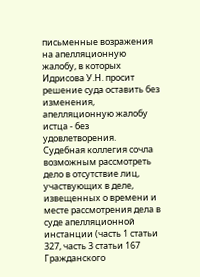письменные возражения на апелляционную жалобу, в которых Идрисова У.Н. просит решение суда оставить без изменения, апелляционную жалобу истца - без удовлетворения.
Судебная коллегия сочла возможным рассмотреть дело в отсутствие лиц, участвующих в деле, извещенных о времени и месте рассмотрения дела в суде апелляционной инстанции (часть 1 статьи 327, часть 3 статьи 167 Гражданского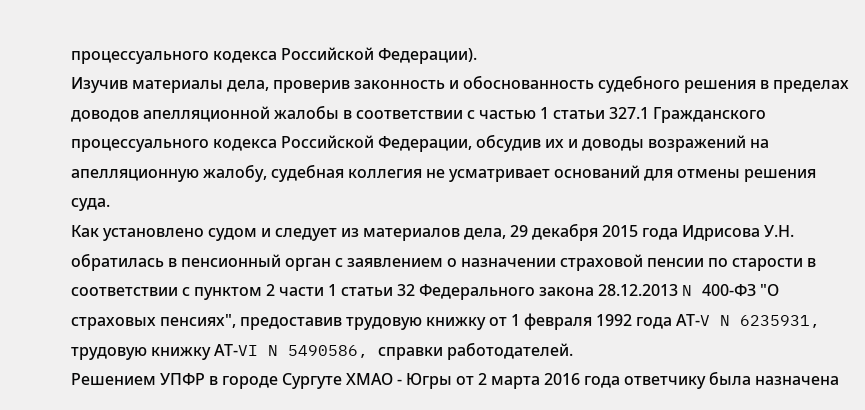процессуального кодекса Российской Федерации).
Изучив материалы дела, проверив законность и обоснованность судебного решения в пределах доводов апелляционной жалобы в соответствии с частью 1 статьи 327.1 Гражданского процессуального кодекса Российской Федерации, обсудив их и доводы возражений на апелляционную жалобу, судебная коллегия не усматривает оснований для отмены решения суда.
Как установлено судом и следует из материалов дела, 29 декабря 2015 года Идрисова У.Н. обратилась в пенсионный орган с заявлением о назначении страховой пенсии по старости в соответствии с пунктом 2 части 1 статьи 32 Федерального закона 28.12.2013 N 400-ФЗ "О страховых пенсиях", предоставив трудовую книжку от 1 февраля 1992 года АТ-V N 6235931, трудовую книжку АТ-VI N 5490586, справки работодателей.
Решением УПФР в городе Сургуте ХМАО - Югры от 2 марта 2016 года ответчику была назначена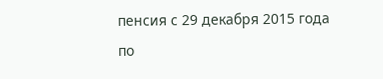пенсия с 29 декабря 2015 года по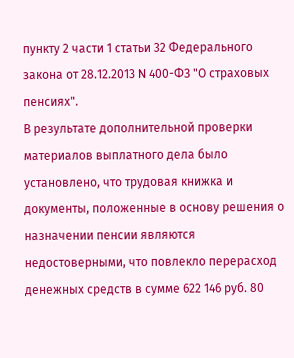пункту 2 части 1 статьи 32 Федерального закона от 28.12.2013 N 400-ФЗ "О страховых пенсиях".
В результате дополнительной проверки материалов выплатного дела было установлено, что трудовая книжка и документы, положенные в основу решения о назначении пенсии являются недостоверными, что повлекло перерасход денежных средств в сумме 622 146 руб. 80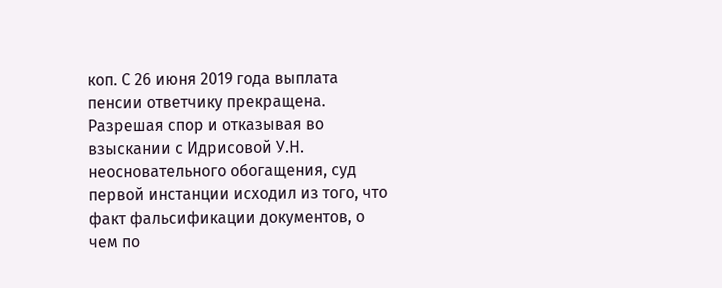коп. С 26 июня 2019 года выплата пенсии ответчику прекращена.
Разрешая спор и отказывая во взыскании с Идрисовой У.Н. неосновательного обогащения, суд первой инстанции исходил из того, что факт фальсификации документов, о чем по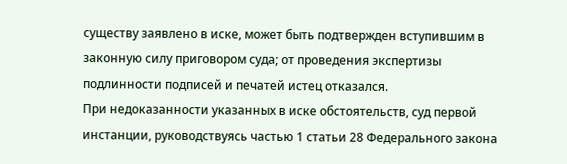существу заявлено в иске, может быть подтвержден вступившим в законную силу приговором суда; от проведения экспертизы подлинности подписей и печатей истец отказался.
При недоказанности указанных в иске обстоятельств, суд первой инстанции, руководствуясь частью 1 статьи 28 Федерального закона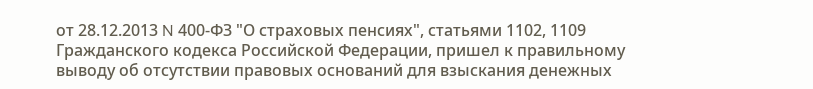от 28.12.2013 N 400-ФЗ "О страховых пенсиях", статьями 1102, 1109 Гражданского кодекса Российской Федерации, пришел к правильному выводу об отсутствии правовых оснований для взыскания денежных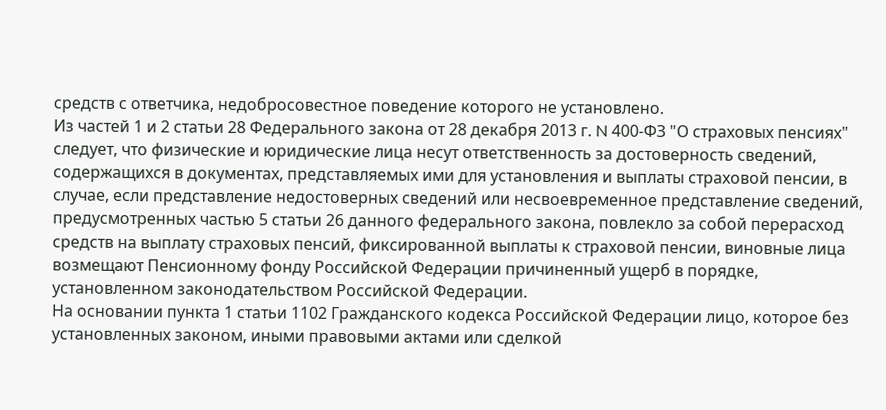средств с ответчика, недобросовестное поведение которого не установлено.
Из частей 1 и 2 статьи 28 Федерального закона от 28 декабря 2013 г. N 400-ФЗ "О страховых пенсиях" следует, что физические и юридические лица несут ответственность за достоверность сведений, содержащихся в документах, представляемых ими для установления и выплаты страховой пенсии, в случае, если представление недостоверных сведений или несвоевременное представление сведений, предусмотренных частью 5 статьи 26 данного федерального закона, повлекло за собой перерасход средств на выплату страховых пенсий, фиксированной выплаты к страховой пенсии, виновные лица возмещают Пенсионному фонду Российской Федерации причиненный ущерб в порядке, установленном законодательством Российской Федерации.
На основании пункта 1 статьи 1102 Гражданского кодекса Российской Федерации лицо, которое без установленных законом, иными правовыми актами или сделкой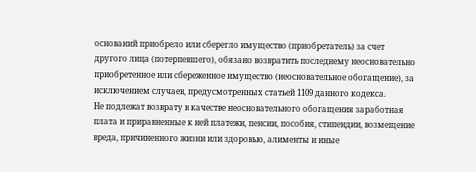оснований приобрело или сберегло имущество (приобретатель) за счет другого лица (потерпевшего), обязано возвратить последнему неосновательно приобретенное или сбереженное имущество (неосновательное обогащение), за исключением случаев, предусмотренных статьей 1109 данного кодекса.
Не подлежат возврату в качестве неосновательного обогащения заработная плата и приравненные к ней платежи, пенсии, пособия, стипендии, возмещение вреда, причиненного жизни или здоровью, алименты и иные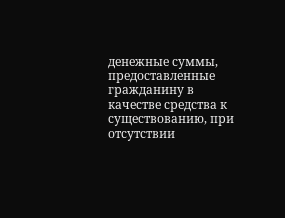денежные суммы, предоставленные гражданину в качестве средства к существованию, при отсутствии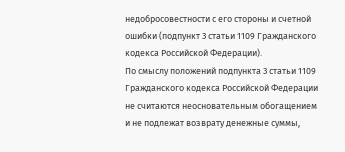недобросовестности с его стороны и счетной ошибки (подпункт 3 статьи 1109 Гражданского кодекса Российской Федерации).
По смыслу положений подпункта 3 статьи 1109 Гражданского кодекса Российской Федерации не считаются неосновательным обогащением и не подлежат возврату денежные суммы,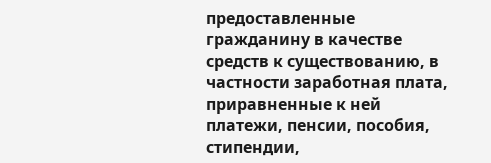предоставленные гражданину в качестве средств к существованию, в частности заработная плата, приравненные к ней платежи, пенсии, пособия, стипендии,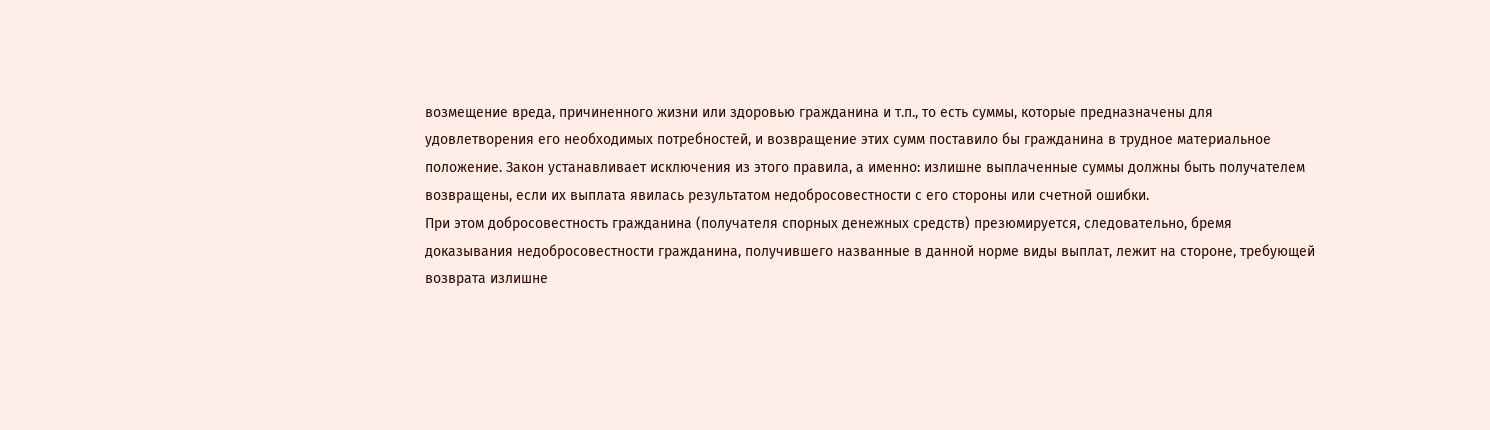возмещение вреда, причиненного жизни или здоровью гражданина и т.п., то есть суммы, которые предназначены для удовлетворения его необходимых потребностей, и возвращение этих сумм поставило бы гражданина в трудное материальное положение. Закон устанавливает исключения из этого правила, а именно: излишне выплаченные суммы должны быть получателем возвращены, если их выплата явилась результатом недобросовестности с его стороны или счетной ошибки.
При этом добросовестность гражданина (получателя спорных денежных средств) презюмируется, следовательно, бремя доказывания недобросовестности гражданина, получившего названные в данной норме виды выплат, лежит на стороне, требующей возврата излишне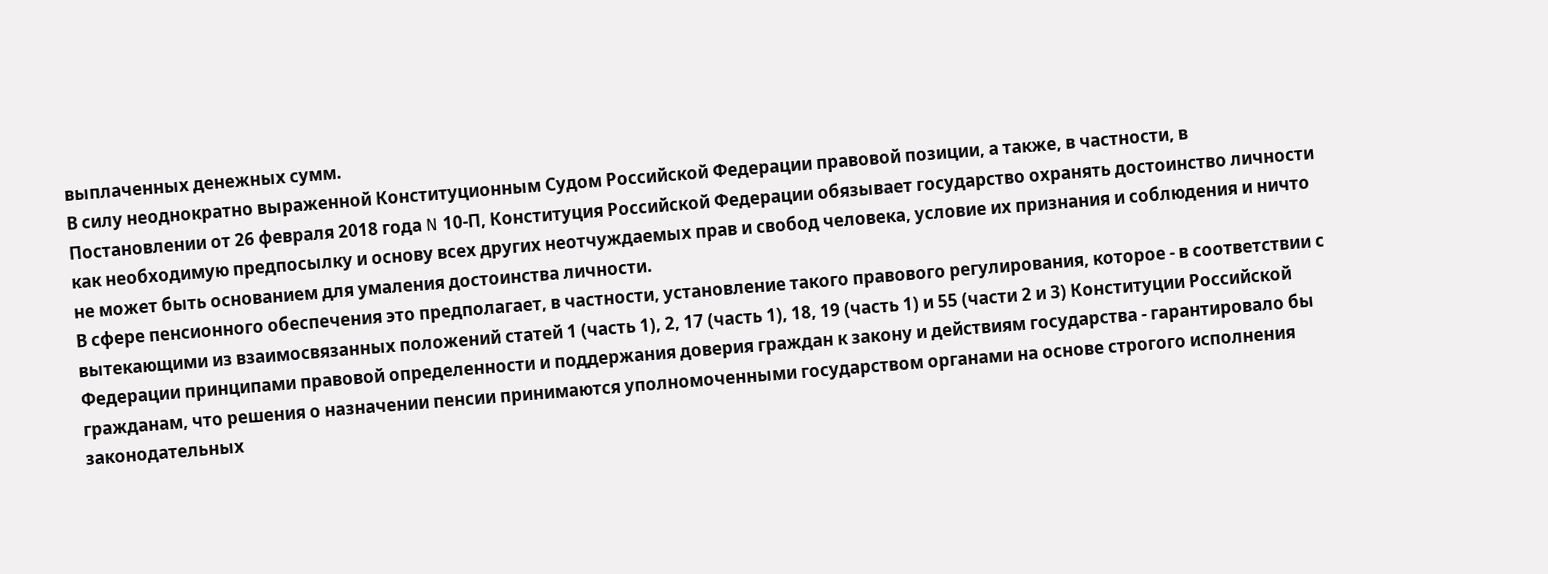выплаченных денежных сумм.
В силу неоднократно выраженной Конституционным Судом Российской Федерации правовой позиции, а также, в частности, в Постановлении от 26 февраля 2018 года N 10-П, Конституция Российской Федерации обязывает государство охранять достоинство личности как необходимую предпосылку и основу всех других неотчуждаемых прав и свобод человека, условие их признания и соблюдения и ничто не может быть основанием для умаления достоинства личности.
В сфере пенсионного обеспечения это предполагает, в частности, установление такого правового регулирования, которое - в соответствии с вытекающими из взаимосвязанных положений статей 1 (часть 1), 2, 17 (часть 1), 18, 19 (часть 1) и 55 (части 2 и 3) Конституции Российской Федерации принципами правовой определенности и поддержания доверия граждан к закону и действиям государства - гарантировало бы гражданам, что решения о назначении пенсии принимаются уполномоченными государством органами на основе строгого исполнения законодательных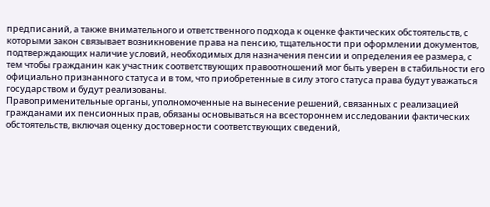предписаний, а также внимательного и ответственного подхода к оценке фактических обстоятельств, с которыми закон связывает возникновение права на пенсию, тщательности при оформлении документов, подтверждающих наличие условий, необходимых для назначения пенсии и определения ее размера, с тем чтобы гражданин как участник соответствующих правоотношений мог быть уверен в стабильности его официально признанного статуса и в том, что приобретенные в силу этого статуса права будут уважаться государством и будут реализованы.
Правоприменительные органы, уполномоченные на вынесение решений, связанных с реализацией гражданами их пенсионных прав, обязаны основываться на всестороннем исследовании фактических обстоятельств, включая оценку достоверности соответствующих сведений,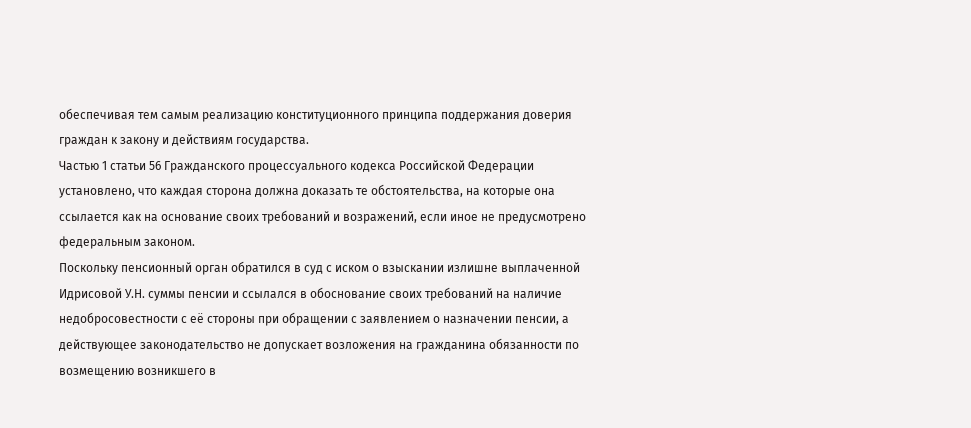обеспечивая тем самым реализацию конституционного принципа поддержания доверия граждан к закону и действиям государства.
Частью 1 статьи 56 Гражданского процессуального кодекса Российской Федерации установлено, что каждая сторона должна доказать те обстоятельства, на которые она ссылается как на основание своих требований и возражений, если иное не предусмотрено федеральным законом.
Поскольку пенсионный орган обратился в суд с иском о взыскании излишне выплаченной Идрисовой У.Н. суммы пенсии и ссылался в обоснование своих требований на наличие недобросовестности с её стороны при обращении с заявлением о назначении пенсии, а действующее законодательство не допускает возложения на гражданина обязанности по возмещению возникшего в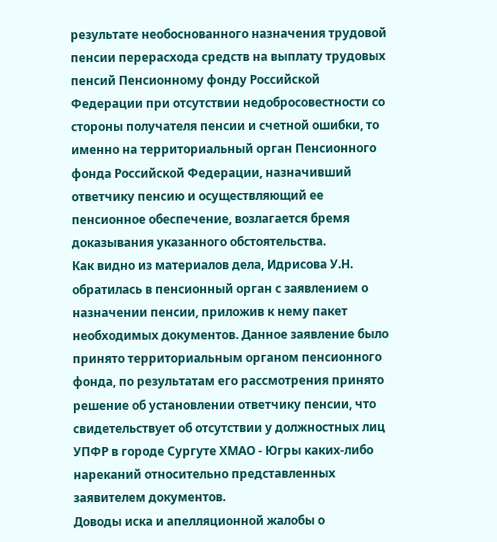результате необоснованного назначения трудовой пенсии перерасхода средств на выплату трудовых пенсий Пенсионному фонду Российской Федерации при отсутствии недобросовестности со стороны получателя пенсии и счетной ошибки, то именно на территориальный орган Пенсионного фонда Российской Федерации, назначивший ответчику пенсию и осуществляющий ее пенсионное обеспечение, возлагается бремя доказывания указанного обстоятельства.
Как видно из материалов дела, Идрисова У.Н. обратилась в пенсионный орган с заявлением о назначении пенсии, приложив к нему пакет необходимых документов. Данное заявление было принято территориальным органом пенсионного фонда, по результатам его рассмотрения принято решение об установлении ответчику пенсии, что свидетельствует об отсутствии у должностных лиц УПФР в городе Сургуте ХМАО - Югры каких-либо нареканий относительно представленных заявителем документов.
Доводы иска и апелляционной жалобы о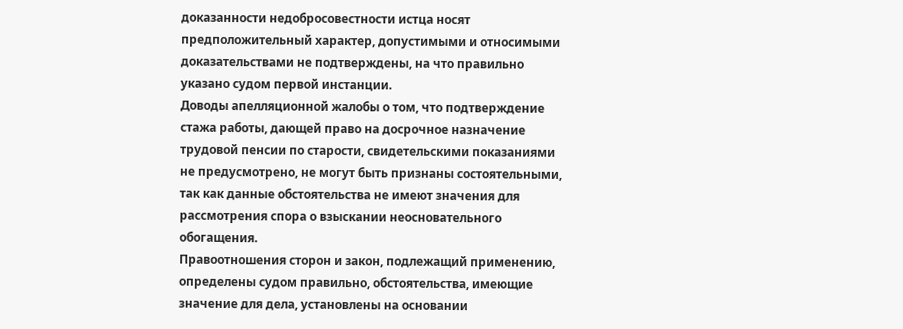доказанности недобросовестности истца носят предположительный характер, допустимыми и относимыми доказательствами не подтверждены, на что правильно указано судом первой инстанции.
Доводы апелляционной жалобы о том, что подтверждение стажа работы, дающей право на досрочное назначение трудовой пенсии по старости, свидетельскими показаниями не предусмотрено, не могут быть признаны состоятельными, так как данные обстоятельства не имеют значения для рассмотрения спора о взыскании неосновательного обогащения.
Правоотношения сторон и закон, подлежащий применению, определены судом правильно, обстоятельства, имеющие значение для дела, установлены на основании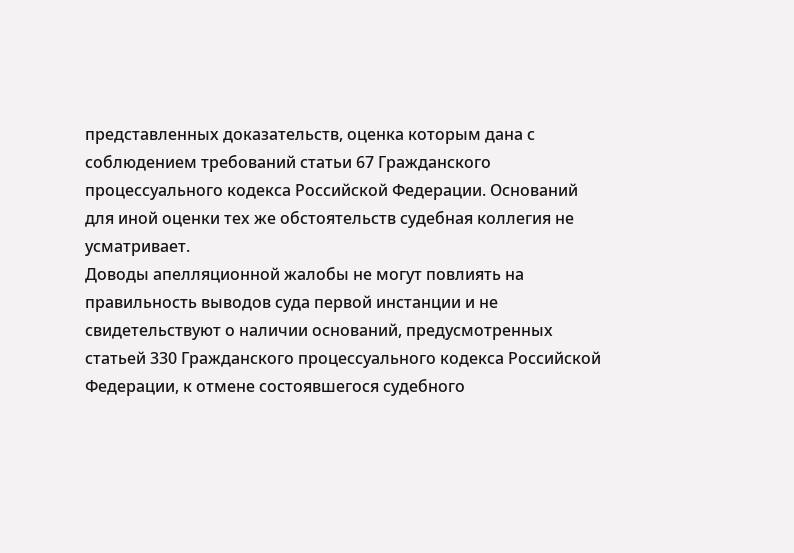представленных доказательств, оценка которым дана с соблюдением требований статьи 67 Гражданского процессуального кодекса Российской Федерации. Оснований для иной оценки тех же обстоятельств судебная коллегия не усматривает.
Доводы апелляционной жалобы не могут повлиять на правильность выводов суда первой инстанции и не свидетельствуют о наличии оснований, предусмотренных статьей 330 Гражданского процессуального кодекса Российской Федерации, к отмене состоявшегося судебного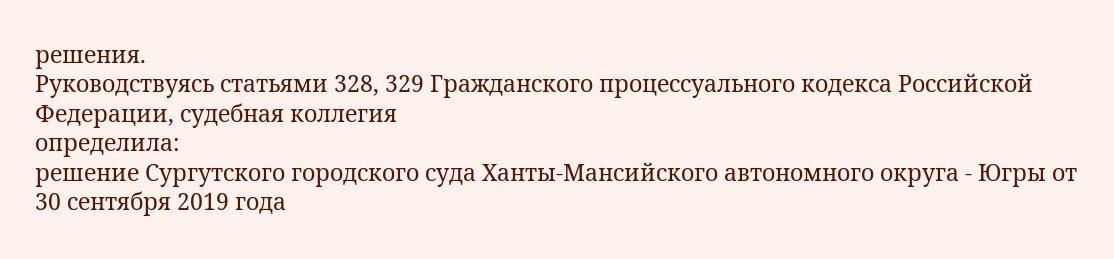решения.
Руководствуясь статьями 328, 329 Гражданского процессуального кодекса Российской Федерации, судебная коллегия
определила:
решение Сургутского городского суда Ханты-Мансийского автономного округа - Югры от 30 сентября 2019 года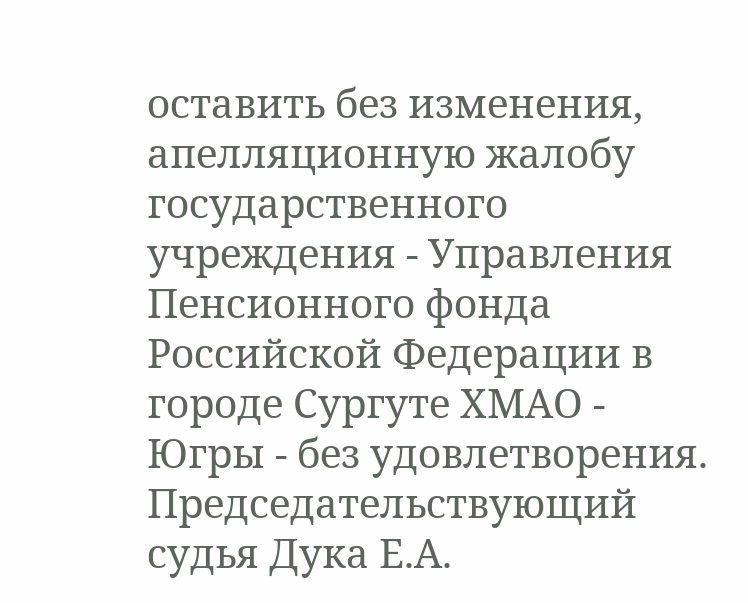оставить без изменения, апелляционную жалобу государственного учреждения - Управления Пенсионного фонда Российской Федерации в городе Сургуте ХМАО - Югры - без удовлетворения.
Председательствующий судья Дука Е.А.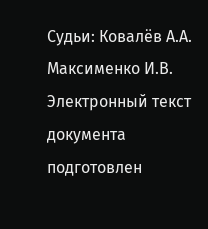Судьи: Ковалёв А.А.
Максименко И.В.
Электронный текст документа
подготовлен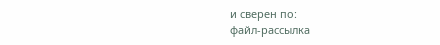и сверен по:
файл-рассылка